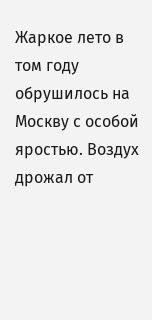Жаркое лето в том году обрушилось на Москву с особой яростью. Воздух дрожал от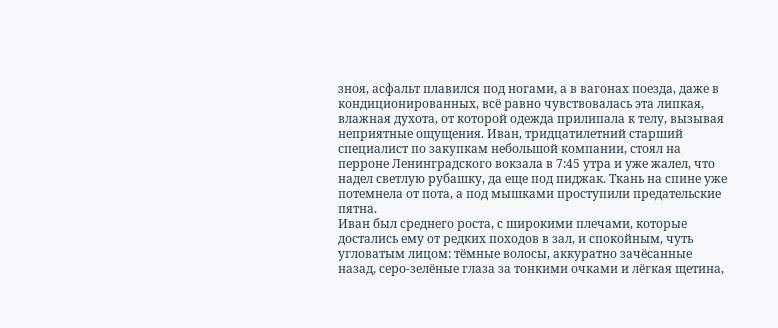зноя, асфальт плавился под ногами, а в вагонах поезда, даже в кондиционированных, всё равно чувствовалась эта липкая, влажная духота, от которой одежда прилипала к телу, вызывая неприятные ощущения. Иван, тридцатилетний старший специалист по закупкам небольшой компании, стоял на перроне Ленинградского вокзала в 7:45 утра и уже жалел, что надел светлую рубашку, да еще под пиджак. Ткань на спине уже потемнела от пота, а под мышками проступили предательские пятна.
Иван был среднего роста, с широкими плечами, которые достались ему от редких походов в зал, и спокойным, чуть угловатым лицом: тёмные волосы, аккуратно зачёсанные назад, серо-зелёные глаза за тонкими очками и лёгкая щетина,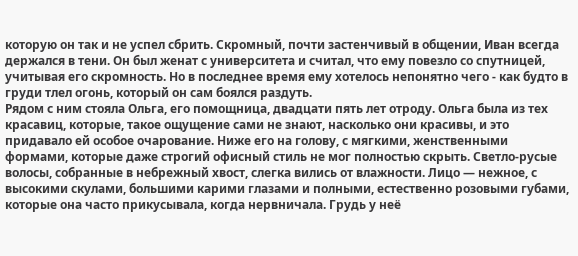которую он так и не успел сбрить. Скромный, почти застенчивый в общении, Иван всегда держался в тени. Он был женат с университета и считал, что ему повезло со спутницей, учитывая его скромность. Но в последнее время ему хотелось непонятно чего - как будто в груди тлел огонь, который он сам боялся раздуть.
Рядом с ним стояла Ольга, его помощница, двадцати пять лет отроду. Ольга была из тех красавиц, которые, такое ощущение сами не знают, насколько они красивы, и это придавало ей особое очарование. Ниже его на голову, с мягкими, женственными формами, которые даже строгий офисный стиль не мог полностью скрыть. Светло-русые волосы, собранные в небрежный хвост, слегка вились от влажности. Лицо — нежное, с высокими скулами, большими карими глазами и полными, естественно розовыми губами, которые она часто прикусывала, когда нервничала. Грудь у неё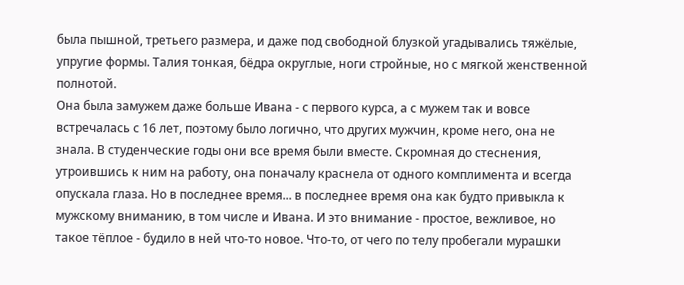была пышной, третьего размера, и даже под свободной блузкой угадывались тяжёлые, упругие формы. Талия тонкая, бёдра округлые, ноги стройные, но с мягкой женственной полнотой.
Она была замужем даже больше Ивана - с первого курса, а с мужем так и вовсе встречалась с 16 лет, поэтому было логично, что других мужчин, кроме него, она не знала. В студенческие годы они все время были вместе. Скромная до стеснения, утроившись к ним на работу, она поначалу краснела от одного комплимента и всегда опускала глаза. Но в последнее время... в последнее время она как будто привыкла к мужскому вниманию, в том числе и Ивана. И это внимание - простое, вежливое, но такое тёплое - будило в ней что-то новое. Что-то, от чего по телу пробегали мурашки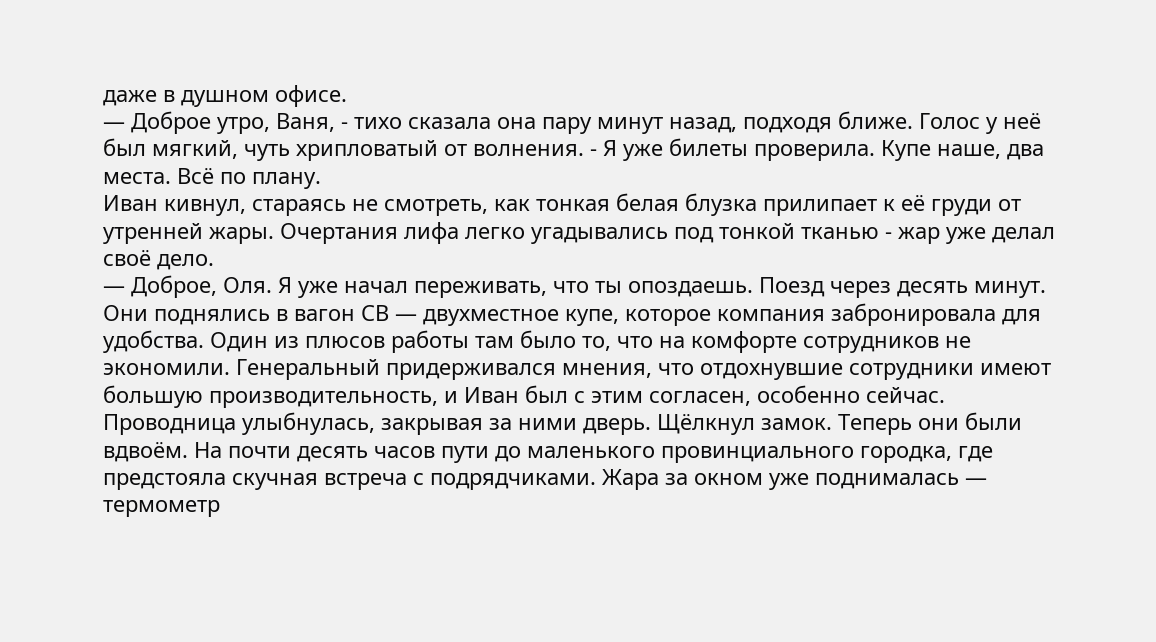даже в душном офисе.
— Доброе утро, Ваня, - тихо сказала она пару минут назад, подходя ближе. Голос у неё был мягкий, чуть хрипловатый от волнения. - Я уже билеты проверила. Купе наше, два места. Всё по плану.
Иван кивнул, стараясь не смотреть, как тонкая белая блузка прилипает к её груди от утренней жары. Очертания лифа легко угадывались под тонкой тканью - жар уже делал своё дело.
— Доброе, Оля. Я уже начал переживать, что ты опоздаешь. Поезд через десять минут.
Они поднялись в вагон СВ — двухместное купе, которое компания забронировала для удобства. Один из плюсов работы там было то, что на комфорте сотрудников не экономили. Генеральный придерживался мнения, что отдохнувшие сотрудники имеют большую производительность, и Иван был с этим согласен, особенно сейчас. Проводница улыбнулась, закрывая за ними дверь. Щёлкнул замок. Теперь они были вдвоём. На почти десять часов пути до маленького провинциального городка, где предстояла скучная встреча с подрядчиками. Жара за окном уже поднималась — термометр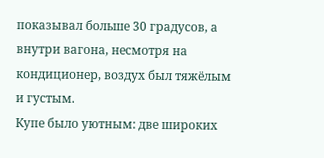показывал больше 30 градусов, а внутри вагона, несмотря на кондиционер, воздух был тяжёлым и густым.
Купе было уютным: две широких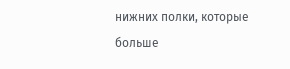нижних полки, которые больше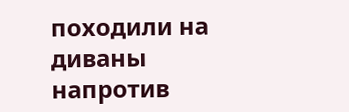походили на диваны напротив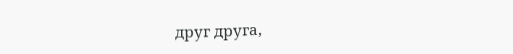друг друга,